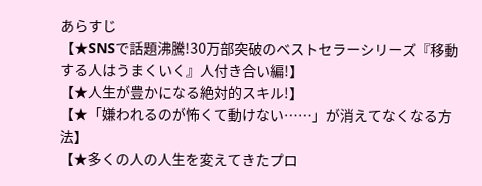あらすじ
【★SNSで話題沸騰!30万部突破のベストセラーシリーズ『移動する人はうまくいく』人付き合い編!】
【★人生が豊かになる絶対的スキル!】
【★「嫌われるのが怖くて動けない……」が消えてなくなる方法】
【★多くの人の人生を変えてきたプロ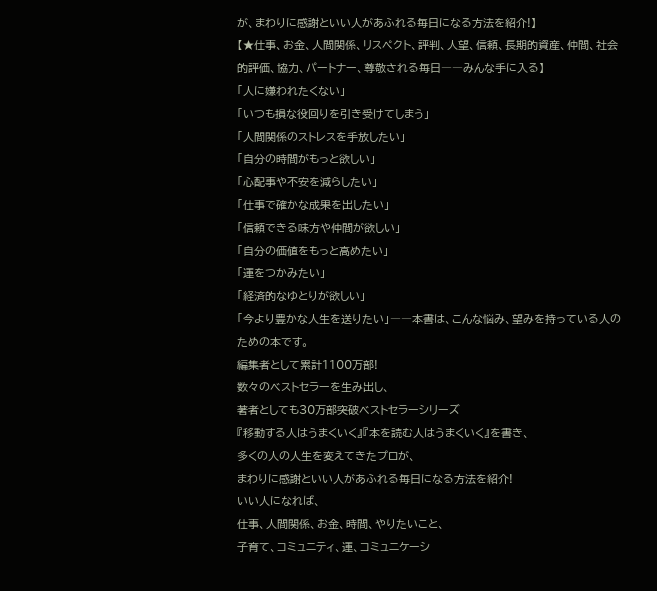が、まわりに感謝といい人があふれる毎日になる方法を紹介!】
【★仕事、お金、人間関係、リスペクト、評判、人望、信頼、長期的資産、仲間、社会的評価、協力、パートナー、尊敬される毎日――みんな手に入る】
「人に嫌われたくない」
「いつも損な役回りを引き受けてしまう」
「人間関係のストレスを手放したい」
「自分の時間がもっと欲しい」
「心配事や不安を減らしたい」
「仕事で確かな成果を出したい」
「信頼できる味方や仲間が欲しい」
「自分の価値をもっと高めたい」
「運をつかみたい」
「経済的なゆとりが欲しい」
「今より豊かな人生を送りたい」――本書は、こんな悩み、望みを持っている人のための本です。
編集者として累計1100万部!
数々のベストセラーを生み出し、
著者としても30万部突破ベストセラーシリーズ
『移動する人はうまくいく』『本を読む人はうまくいく』を書き、
多くの人の人生を変えてきたプロが、
まわりに感謝といい人があふれる毎日になる方法を紹介!
いい人になれば、
仕事、人間関係、お金、時間、やりたいこと、
子育て、コミュニティ、運、コミュニケーシ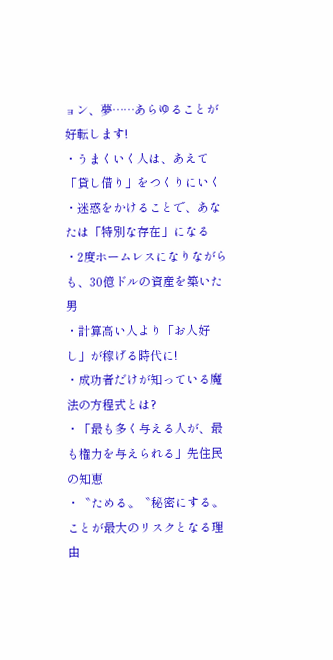ョン、夢……あらゆることが好転します!
・うまくいく人は、あえて「貸し借り」をつくりにいく
・迷惑をかけることで、あなたは「特別な存在」になる
・2度ホームレスになりながらも、30億ドルの資産を築いた男
・計算高い人より「お人好し」が稼げる時代に!
・成功者だけが知っている魔法の方程式とは?
・「最も多く与える人が、最も権力を与えられる」先住民の知恵
・〝ためる〟〝秘密にする〟ことが最大のリスクとなる理由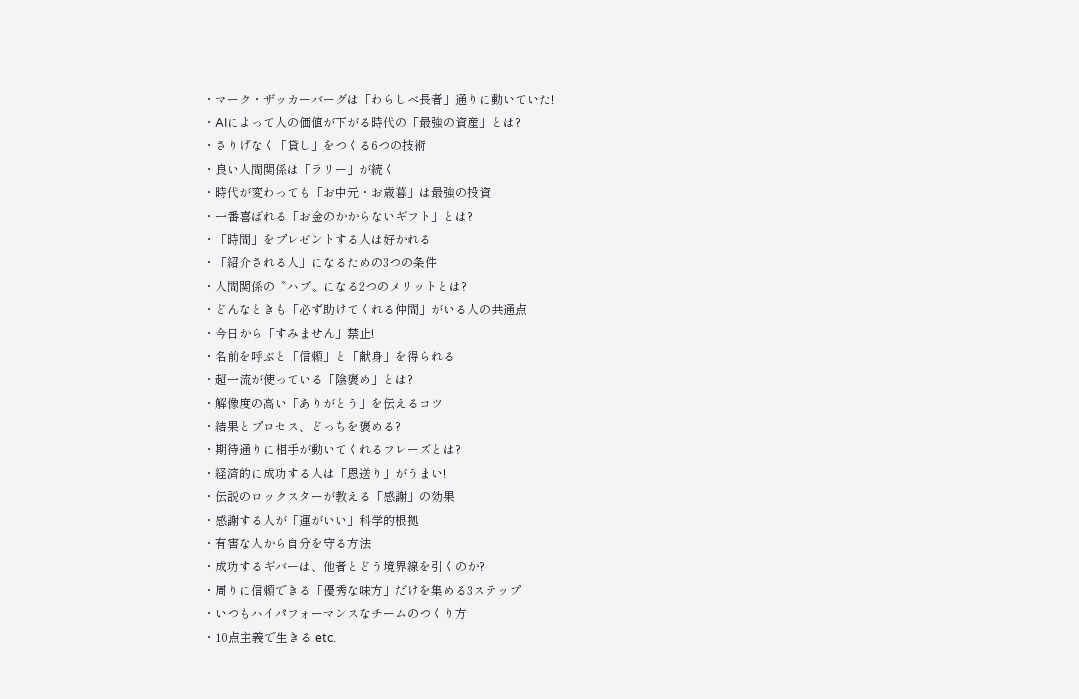・マーク・ザッカーバーグは「わらしべ長者」通りに動いていた!
・AIによって人の価値が下がる時代の「最強の資産」とは?
・さりげなく「貸し」をつくる6つの技術
・良い人間関係は「ラリー」が続く
・時代が変わっても「お中元・お歳暮」は最強の投資
・一番喜ばれる「お金のかからないギフト」とは?
・「時間」をプレゼントする人は好かれる
・「紹介される人」になるための3つの条件
・人間関係の〝ハブ〟になる2つのメリットとは?
・どんなときも「必ず助けてくれる仲間」がいる人の共通点
・今日から「すみません」禁止!
・名前を呼ぶと「信頼」と「献身」を得られる
・超一流が使っている「陰褒め」とは?
・解像度の高い「ありがとう」を伝えるコツ
・結果とプロセス、どっちを褒める?
・期待通りに相手が動いてくれるフレーズとは?
・経済的に成功する人は「恩送り」がうまい!
・伝説のロックスターが教える「感謝」の効果
・感謝する人が「運がいい」科学的根拠
・有害な人から自分を守る方法
・成功するギバーは、他者とどう境界線を引くのか?
・周りに信頼できる「優秀な味方」だけを集める3ステップ
・いつもハイパフォーマンスなチームのつくり方
・10点主義で生きる etc.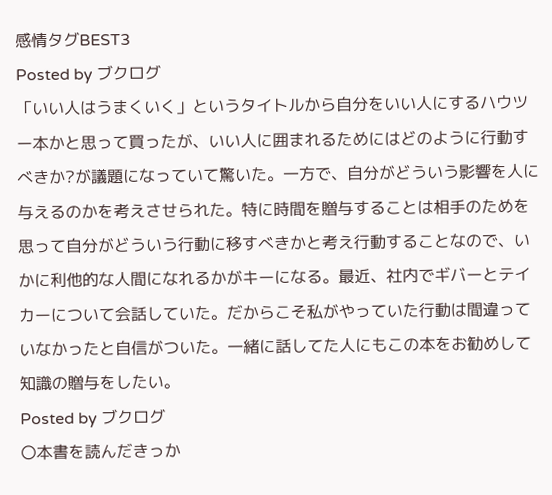感情タグBEST3
Posted by ブクログ
「いい人はうまくいく」というタイトルから自分をいい人にするハウツー本かと思って買ったが、いい人に囲まれるためにはどのように行動すべきか?が議題になっていて驚いた。一方で、自分がどういう影響を人に与えるのかを考えさせられた。特に時間を贈与することは相手のためを思って自分がどういう行動に移すべきかと考え行動することなので、いかに利他的な人間になれるかがキーになる。最近、社内でギバーとテイカーについて会話していた。だからこそ私がやっていた行動は間違っていなかったと自信がついた。一緒に話してた人にもこの本をお勧めして知識の贈与をしたい。
Posted by ブクログ
〇本書を読んだきっか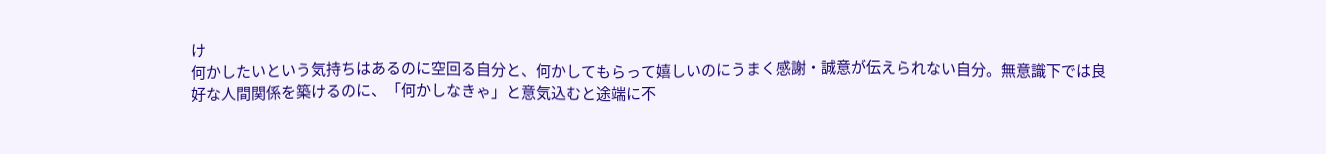け
何かしたいという気持ちはあるのに空回る自分と、何かしてもらって嬉しいのにうまく感謝・誠意が伝えられない自分。無意識下では良好な人間関係を築けるのに、「何かしなきゃ」と意気込むと途端に不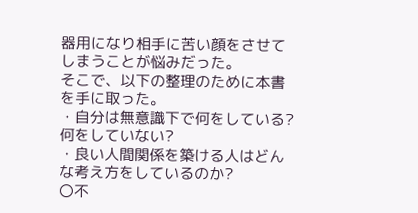器用になり相手に苦い顔をさせてしまうことが悩みだった。
そこで、以下の整理のために本書を手に取った。
・自分は無意識下で何をしている?何をしていない?
・良い人間関係を築ける人はどんな考え方をしているのか?
〇不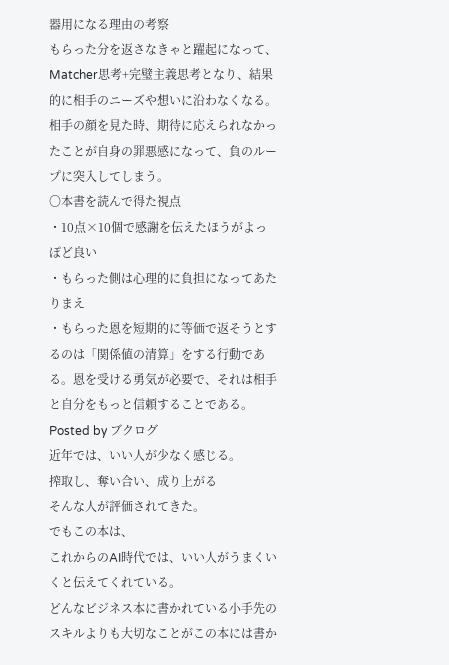器用になる理由の考察
もらった分を返さなきゃと躍起になって、Matcher思考+完璧主義思考となり、結果的に相手のニーズや想いに沿わなくなる。相手の顔を見た時、期待に応えられなかったことが自身の罪悪感になって、負のループに突入してしまう。
〇本書を読んで得た視点
・10点×10個で感謝を伝えたほうがよっぽど良い
・もらった側は心理的に負担になってあたりまえ
・もらった恩を短期的に等価で返そうとするのは「関係値の清算」をする行動である。恩を受ける勇気が必要で、それは相手と自分をもっと信頼することである。
Posted by ブクログ
近年では、いい人が少なく感じる。
搾取し、奪い合い、成り上がる
そんな人が評価されてきた。
でもこの本は、
これからのAI時代では、いい人がうまくいくと伝えてくれている。
どんなビジネス本に書かれている小手先のスキルよりも大切なことがこの本には書か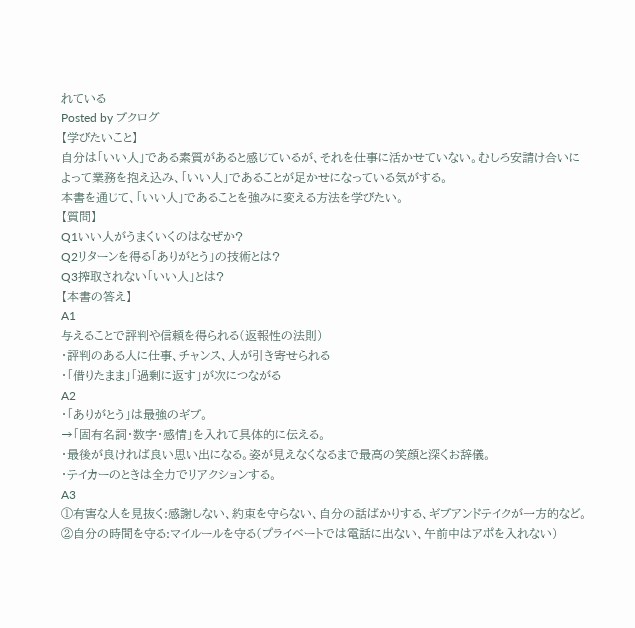れている
Posted by ブクログ
【学びたいこと】
自分は「いい人」である素質があると感じているが、それを仕事に活かせていない。むしろ安請け合いによって業務を抱え込み、「いい人」であることが足かせになっている気がする。
本書を通じて、「いい人」であることを強みに変える方法を学びたい。
【質問】
Q1いい人がうまくいくのはなぜか?
Q2リターンを得る「ありがとう」の技術とは?
Q3搾取されない「いい人」とは?
【本書の答え】
A1
与えることで評判や信頼を得られる(返報性の法則)
・評判のある人に仕事、チャンス、人が引き寄せられる
・「借りたまま」「過剰に返す」が次につながる
A2
・「ありがとう」は最強のギブ。
→「固有名詞・数字・感情」を入れて具体的に伝える。
・最後が良ければ良い思い出になる。姿が見えなくなるまで最高の笑顔と深くお辞儀。
・テイカーのときは全力でリアクションする。
A3
①有害な人を見抜く:感謝しない、約束を守らない、自分の話ばかりする、ギブアンドテイクが一方的など。
②自分の時間を守る:マイルールを守る(プライベートでは電話に出ない、午前中はアポを入れない)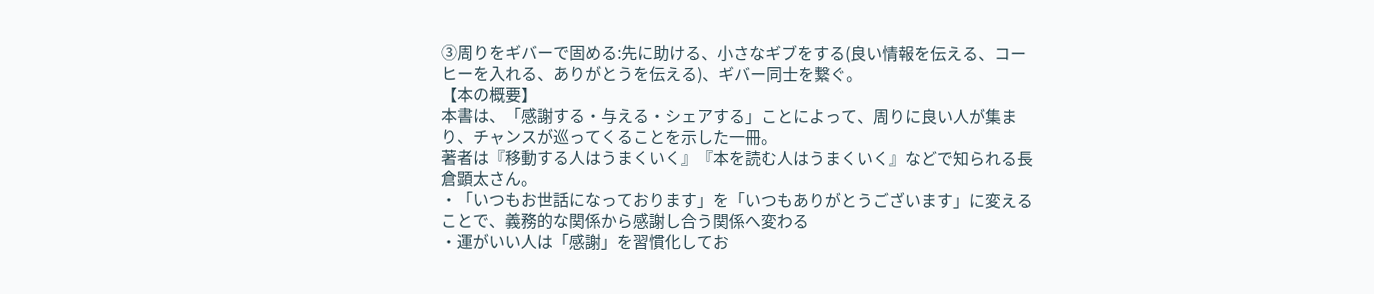③周りをギバーで固める:先に助ける、小さなギブをする(良い情報を伝える、コーヒーを入れる、ありがとうを伝える)、ギバー同士を繋ぐ。
【本の概要】
本書は、「感謝する・与える・シェアする」ことによって、周りに良い人が集まり、チャンスが巡ってくることを示した一冊。
著者は『移動する人はうまくいく』『本を読む人はうまくいく』などで知られる長倉顕太さん。
・「いつもお世話になっております」を「いつもありがとうございます」に変えることで、義務的な関係から感謝し合う関係へ変わる
・運がいい人は「感謝」を習慣化してお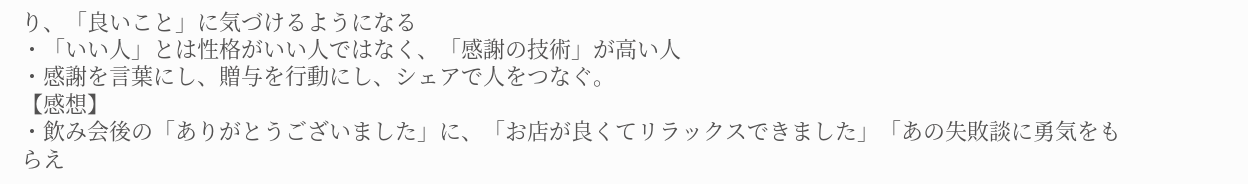り、「良いこと」に気づけるようになる
・「いい人」とは性格がいい人ではなく、「感謝の技術」が高い人
・感謝を言葉にし、贈与を行動にし、シェアで人をつなぐ。
【感想】
・飲み会後の「ありがとうございました」に、「お店が良くてリラックスできました」「あの失敗談に勇気をもらえ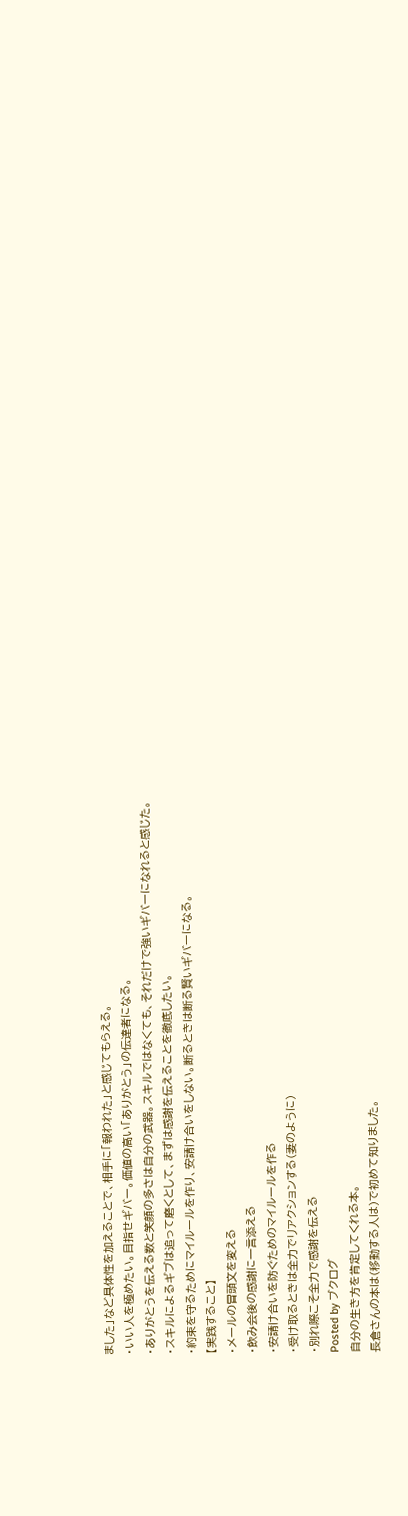ました」など具体性を加えることで、相手に「報われた」と感じてもらえる。
・いい人を極めたい。目指せギバー。価値の高い「ありがとう」の伝達者になる。
・ありがとうを伝える数と笑顔の多さは自分の武器。スキルではなくても、それだけで強いギバーになれると感じた。
・スキルによるギブは追って磨くとして、まずは感謝を伝えることを徹底したい。
・約束を守るためにマイルールを作り、安請け合いをしない。断るときは断る賢いギバーになる。
【実践すること】
・メールの冒頭文を変える
・飲み会後の感謝に一言添える
・安請け合いを防ぐためのマイルールを作る
・受け取るときは全力でリアクションする(妻のように)
・別れ際こそ全力で感謝を伝える
Posted by ブクログ
自分の生き方を肯定してくれる本。
長倉さんの本は(移動する人は)で初めて知りました。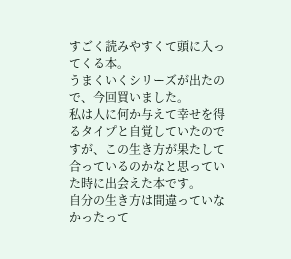すごく読みやすくて頭に入ってくる本。
うまくいくシリーズが出たので、今回買いました。
私は人に何か与えて幸せを得るタイプと自覚していたのですが、この生き方が果たして合っているのかなと思っていた時に出会えた本です。
自分の生き方は間違っていなかったって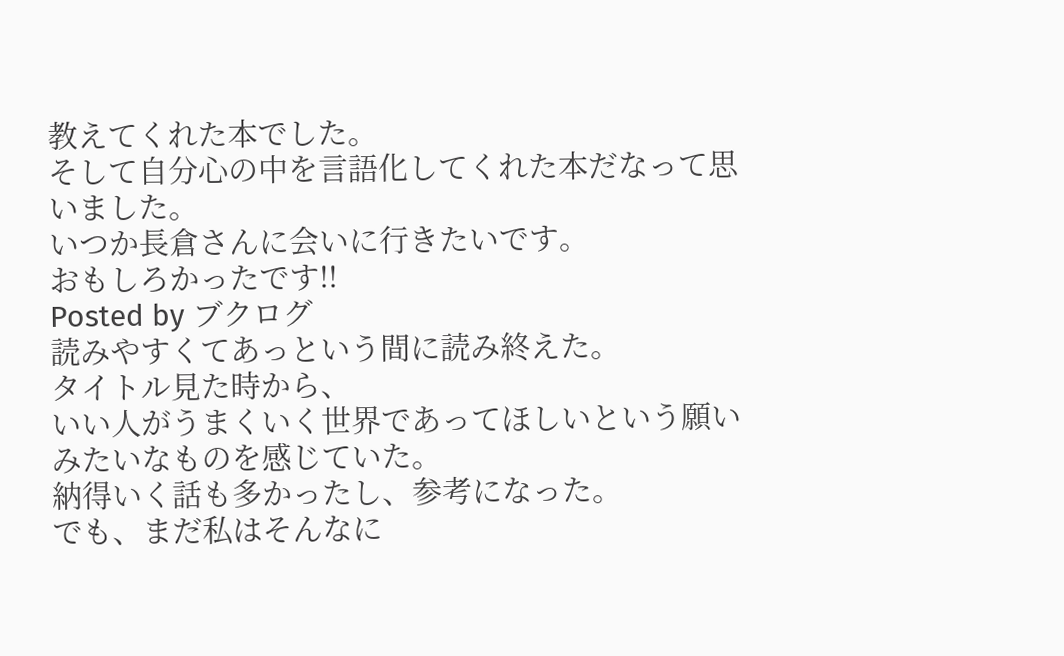教えてくれた本でした。
そして自分心の中を言語化してくれた本だなって思いました。
いつか長倉さんに会いに行きたいです。
おもしろかったです!!
Posted by ブクログ
読みやすくてあっという間に読み終えた。
タイトル見た時から、
いい人がうまくいく世界であってほしいという願いみたいなものを感じていた。
納得いく話も多かったし、参考になった。
でも、まだ私はそんなに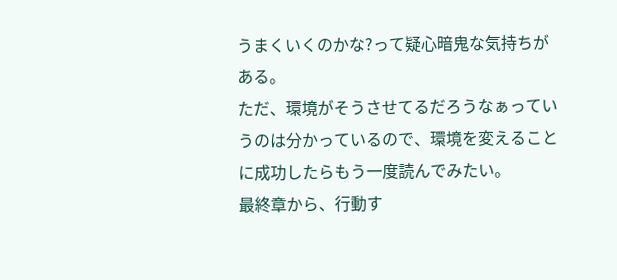うまくいくのかな?って疑心暗鬼な気持ちがある。
ただ、環境がそうさせてるだろうなぁっていうのは分かっているので、環境を変えることに成功したらもう一度読んでみたい。
最終章から、行動す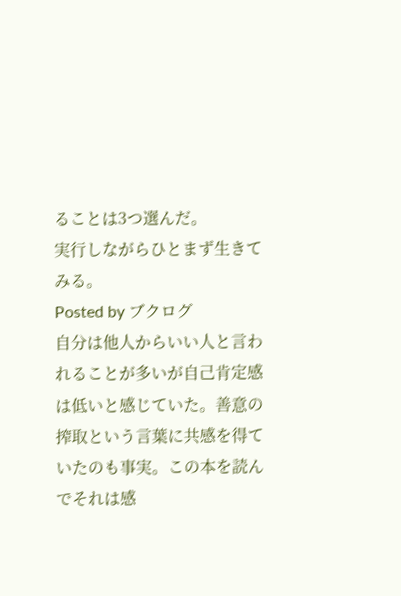ることは3つ選んだ。
実行しながらひとまず生きてみる。
Posted by ブクログ
自分は他人からいい人と言われることが多いが自己肯定感は低いと感じていた。善意の搾取という言葉に共感を得ていたのも事実。この本を読んでそれは感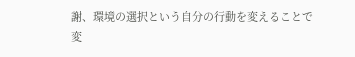謝、環境の選択という自分の行動を変えることで変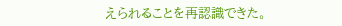えられることを再認識できた。